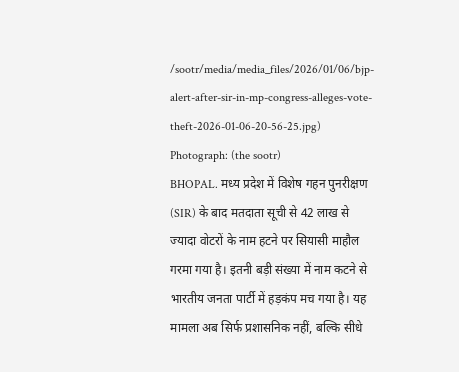/sootr/media/media_files/2026/01/06/bjp-alert-after-sir-in-mp-congress-alleges-vote-theft-2026-01-06-20-56-25.jpg)
Photograph: (the sootr)
BHOPAL. मध्य प्रदेश में विशेष गहन पुनरीक्षण (SIR) के बाद मतदाता सूची से 42 लाख से ज्यादा वोटरों के नाम हटने पर सियासी माहौल गरमा गया है। इतनी बड़ी संख्या में नाम कटने से भारतीय जनता पार्टी में हड़कंप मच गया है। यह मामला अब सिर्फ प्रशासनिक नहीं, बल्कि सीधे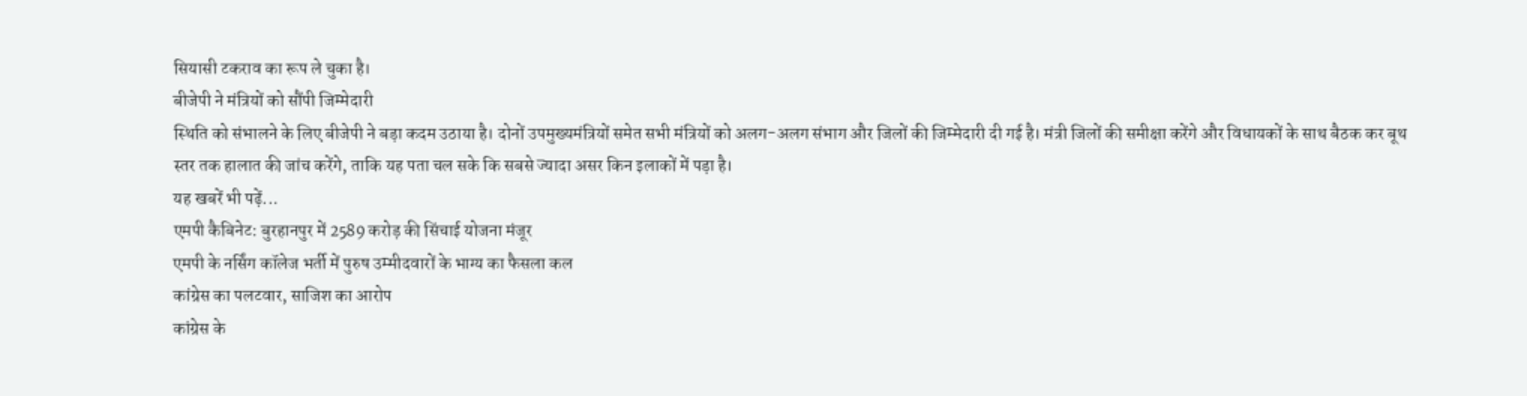सियासी टकराव का रूप ले चुका है।
बीजेपी ने मंत्रियों को सौंपी जिम्मेदारी
स्थिति को संभालने के लिए बीजेपी ने बड़ा कदम उठाया है। दोनों उपमुख्यमंत्रियों समेत सभी मंत्रियों को अलग-अलग संभाग और जिलों की जिम्मेदारी दी गई है। मंत्री जिलों की समीक्षा करेंगे और विधायकों के साथ बैठक कर बूथ स्तर तक हालात की जांच करेंगे, ताकि यह पता चल सके कि सबसे ज्यादा असर किन इलाकों में पड़ा है।
यह खबरें भी पढ़ें...
एमपी कैबिनेट: बुरहानपुर में 2589 करोड़ की सिंचाई योजना मंजूर
एमपी के नर्सिंग कॉलेज भर्ती में पुरुष उम्मीदवारों के भाग्य का फैसला कल
कांग्रेस का पलटवार, साजिश का आरोप
कांग्रेस के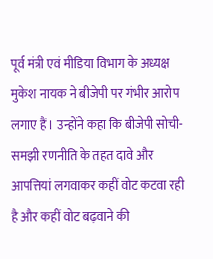पूर्व मंत्री एवं मीडिया विभाग के अध्यक्ष मुकेश नायक ने बीजेपी पर गंभीर आरोप लगाए हैं। उन्होंने कहा कि बीजेपी सोची-समझी रणनीति के तहत दावे और आपत्तियां लगवाकर कहीं वोट कटवा रही है और कहीं वोट बढ़वाने की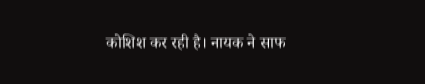कोशिश कर रही है। नायक ने साफ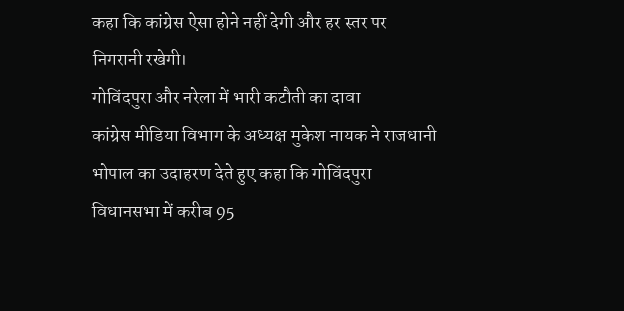कहा कि कांग्रेस ऐसा होने नहीं देगी और हर स्तर पर निगरानी रखेगी।
गोविंदपुरा और नरेला में भारी कटौती का दावा
कांग्रेस मीडिया विभाग के अध्यक्ष मुकेश नायक ने राजधानी भोपाल का उदाहरण देते हुए कहा कि गोविंदपुरा विधानसभा में करीब 95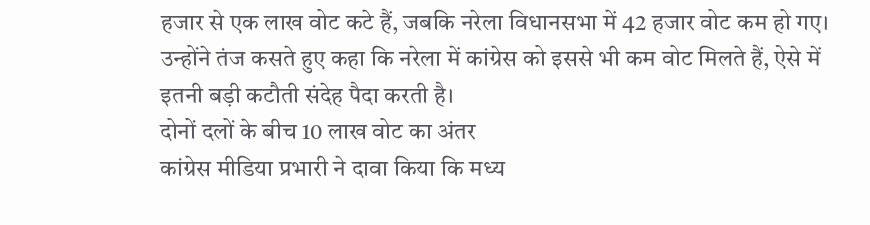हजार से एक लाख वोट कटे हैं, जबकि नरेला विधानसभा में 42 हजार वोट कम हो गए। उन्होंने तंज कसते हुए कहा कि नरेला में कांग्रेस को इससे भी कम वोट मिलते हैं, ऐसे में इतनी बड़ी कटौती संदेह पैदा करती है।
दोनों दलों के बीच 10 लाख वोट का अंतर
कांग्रेस मीडिया प्रभारी ने दावा किया कि मध्य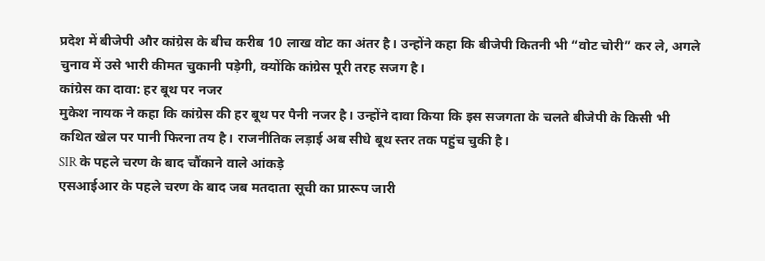प्रदेश में बीजेपी और कांग्रेस के बीच करीब 10 लाख वोट का अंतर है। उन्होंने कहा कि बीजेपी कितनी भी “वोट चोरी” कर ले, अगले चुनाव में उसे भारी कीमत चुकानी पड़ेगी, क्योंकि कांग्रेस पूरी तरह सजग है।
कांग्रेस का दावा: हर बूथ पर नजर
मुकेश नायक ने कहा कि कांग्रेस की हर बूथ पर पैनी नजर है। उन्होंने दावा किया कि इस सजगता के चलते बीजेपी के किसी भी कथित खेल पर पानी फिरना तय है। राजनीतिक लड़ाई अब सीधे बूथ स्तर तक पहुंच चुकी है।
SIR के पहले चरण के बाद चौंकाने वाले आंकड़े
एसआईआर के पहले चरण के बाद जब मतदाता सूची का प्रारूप जारी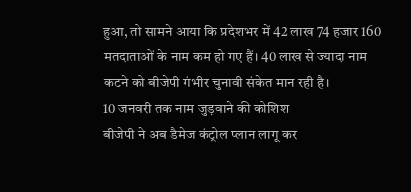हुआ, तो सामने आया कि प्रदेशभर में 42 लाख 74 हजार 160 मतदाताओं के नाम कम हो गए हैं। 40 लाख से ज्यादा नाम कटने को बीजेपी गंभीर चुनावी संकेत मान रही है।
10 जनवरी तक नाम जुड़वाने की कोशिश
बीजेपी ने अब डैमेज कंट्रोल प्लान लागू कर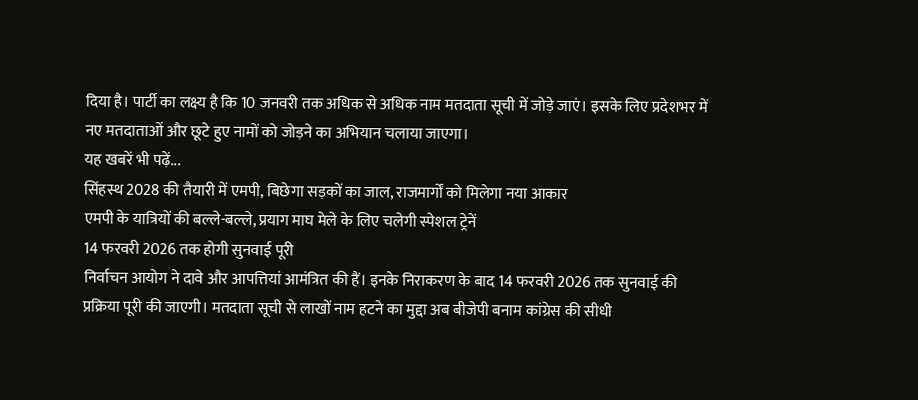दिया है। पार्टी का लक्ष्य है कि 10 जनवरी तक अधिक से अधिक नाम मतदाता सूची में जोड़े जाएं। इसके लिए प्रदेशभर में नए मतदाताओं और छूटे हुए नामों को जोड़ने का अभियान चलाया जाएगा।
यह खबरें भी पढ़ें...
सिंहस्थ 2028 की तैयारी में एमपी, बिछेगा सड़कों का जाल, राजमार्गों को मिलेगा नया आकार
एमपी के यात्रियों की बल्ले-बल्ले, प्रयाग माघ मेले के लिए चलेगी स्पेशल ट्रेनें
14 फरवरी 2026 तक होगी सुनवाई पूरी
निर्वाचन आयोग ने दावे और आपत्तियां आमंत्रित की हैं। इनके निराकरण के बाद 14 फरवरी 2026 तक सुनवाई की प्रक्रिया पूरी की जाएगी। मतदाता सूची से लाखों नाम हटने का मुद्दा अब बीजेपी बनाम कांग्रेस की सीधी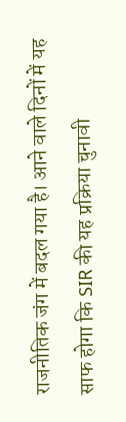राजनीतिक जंग में बदल गया है। आने वाले दिनों में यह साफ होगा कि SIR की यह प्रक्रिया चुनावी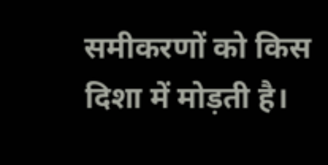समीकरणों को किस दिशा में मोड़ती है।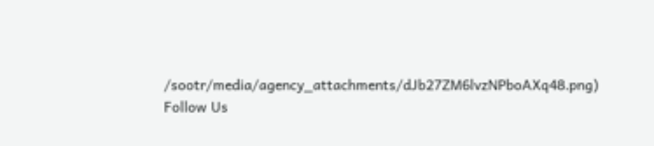/sootr/media/agency_attachments/dJb27ZM6lvzNPboAXq48.png)
Follow Us